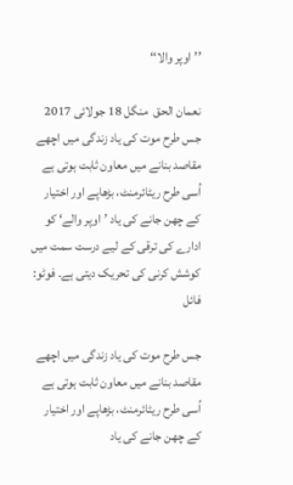’’اوپر والا‘‘

نعمان الحق  منگل 18 جولائی 2017
جس طرح موت کی یاد زندگی میں اچھے مقاصد بنانے میں معاون ثابت ہوتی ہے اُسی طرح ریٹائرمنٹ، بڑھاپے اور اختیار کے چھن جانے کی یاد ’اوپر والے‘ کو ادارے کی ترقی کے لیے درست سمت میں کوشش کرنی کی تحریک دیتی ہے۔ فوٹو: فائل

جس طرح موت کی یاد زندگی میں اچھے مقاصد بنانے میں معاون ثابت ہوتی ہے اُسی طرح ریٹائرمنٹ، بڑھاپے اور اختیار کے چھن جانے کی یاد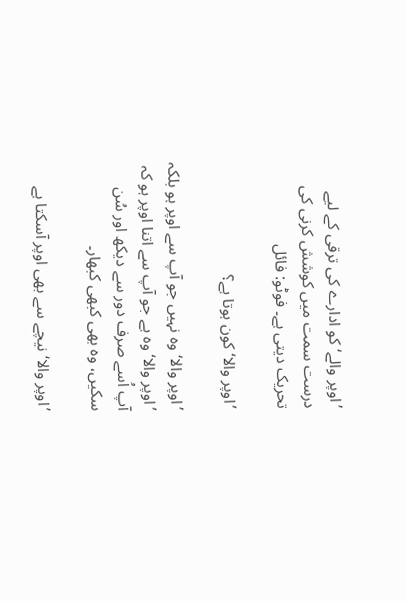’اوپر والے‘ کو ادارے کی ترقی کے لیے درست سمت میں کوشش کرنی کی تحریک دیتی ہے۔ فوٹو: فائل

’اوپر والا‘ کون ہوتا ہے؟

’اوپر والا‘ وہ نہیں جو آپ سے اوپر ہو بلکہ ’اوپر والا‘ وہ ہے جو آپ سے اتنا اوپر ہو کہ آپ اُسے صرف دور سے دیکھ اور سُن سکیں، وہ بھی کبھی کبھار۔

’اوپر والا‘ نیچے سے بھی اوپر آسکتا ہے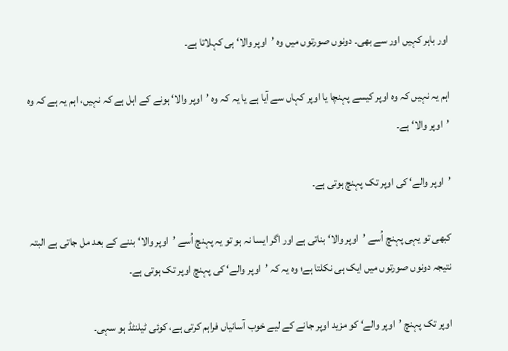اور باہر کہیں اور سے بھی۔ دونوں صورتوں میں وہ ’اوپر والا‘ ہی کہلاتا ہے۔

اہم یہ نہیں کہ وہ اوپر کیسے پہنچا یا اوپر کہاں سے آیا ہے یا یہ کہ وہ ’اوپر والا‘ ہونے کے اہل ہے کہ نہیں، اہم یہ ہے کہ وہ ’اوپر والا‘ ہے۔

’اوپر والے‘ کی اوپر تک پہنچ ہوتی ہے۔

کبھی تو یہی پہنچ اُسے ’اوپر والا‘ بناتی ہے اور اگر ایسا نہ ہو تو یہ پہنچ اُسے ’اوپر والا‘ بننے کے بعد مل جاتی ہے البتہ نتیجہ دونوں صورتوں میں ایک ہی نکلتا ہے؛ وہ یہ کہ ’اوپر والے‘ کی پہنچ اوپر تک ہوتی ہے۔

اوپر تک پہنچ ’اوپر والے‘ کو مزید اوپر جانے کے لیے خوب آسانیاں فراہم کرتی ہے، کوئی ٹیلنٹڈ ہو سہی۔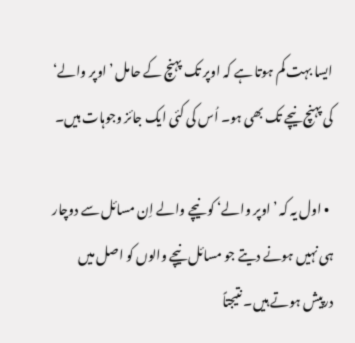ایسا بہت کم ہوتا ہے کہ اوپر تک پہنچ کے حامل ’اوپر والے‘ کی پہنچ نیچے تک بھی ہو۔ اُس کی کئی ایک جائز وجوہات ہیں۔

  • اول یہ کہ ’اوپر والے‘ کو نیچے والے اِن مسائل سے دوچار ہی نہیں ہونے دیتے جو مسائل نیچے والوں کو اصل میں درپیش ہوتے ہیں۔ نتیجتاً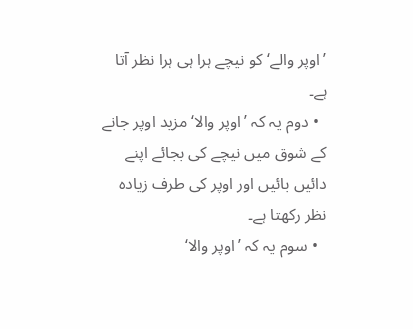’اوپر والے‘ کو نیچے ہرا ہی ہرا نظر آتا ہے۔
  • دوم یہ کہ ’اوپر والا‘ مزید اوپر جانے کے شوق میں نیچے کی بجائے اپنے دائیں بائیں اور اوپر کی طرف زیادہ نظر رکھتا ہے۔
  • سوم یہ کہ ’اوپر والا‘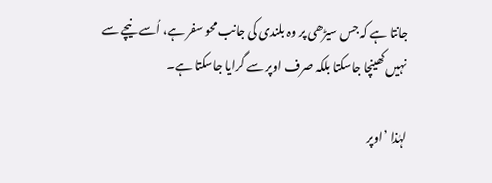جانتا ہے کہ جس سیڑھی پر وہ بلندی کی جانب محو سفر ہے، اُسے نیچے سے نہیں کھینچا جاسکتا بلکہ صرف اوپر سے گرایا جاسکتا ہے۔

لہٰذا ’اوپر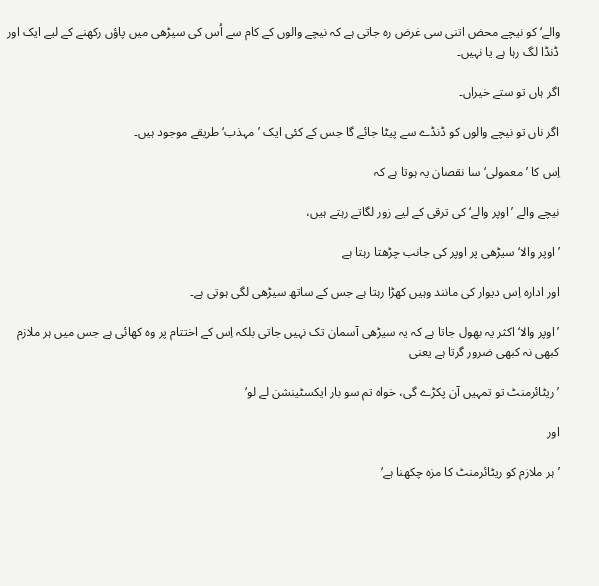والے‘ کو نیچے محض اتنی سی غرض رہ جاتی ہے کہ نیچے والوں کے کام سے اُس کی سیڑھی میں پاؤں رکھنے کے لیے ایک اور ڈنڈا لگ رہا ہے یا نہیں۔

اگر ہاں تو ستے خیراں۔

اگر ناں تو نیچے والوں کو ڈنڈے سے پیٹا جائے گا جس کے کئی ایک ’مہذب‘ طریقے موجود ہیں۔

اِس کا ’معمولی‘ سا نقصان یہ ہوتا ہے کہ

نیچے والے ’اوپر والے‘ کی ترقی کے لیے زور لگاتے رہتے ہیں،

’اوپر والا‘ سیڑھی پر اوپر کی جانب چڑھتا رہتا ہے

اور ادارہ اِس دیوار کی مانند وہیں کھڑا رہتا ہے جس کے ساتھ سیڑھی لگی ہوتی ہے۔

’اوپر والا‘ اکثر یہ بھول جاتا ہے کہ یہ سیڑھی آسمان تک نہیں جاتی بلکہ اِس کے اختتام پر وہ کھائی ہے جس میں ہر ملازم کبھی نہ کبھی ضرور گرتا ہے یعنی

’ریٹائرمنٹ تو تمہیں آن پکڑے گی، خواہ تم سو بار ایکسٹینشن لے لو‘

اور

’ہر ملازم کو ریٹائرمنٹ کا مزہ چکھنا ہے‘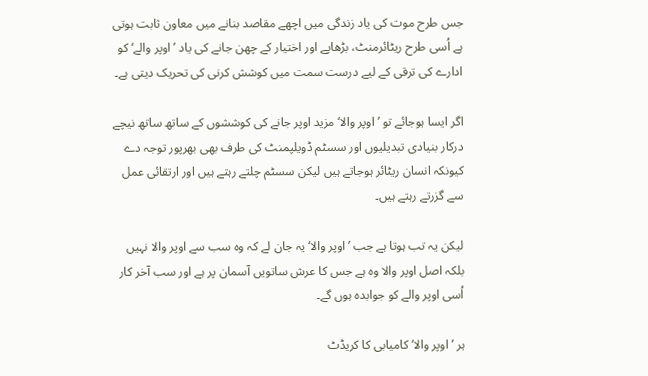جس طرح موت کی یاد زندگی میں اچھے مقاصد بنانے میں معاون ثابت ہوتی ہے اُسی طرح ریٹائرمنٹ، بڑھاپے اور اختیار کے چھن جانے کی یاد ’اوپر والے‘ کو ادارے کی ترقی کے لیے درست سمت میں کوشش کرنی کی تحریک دیتی ہے۔

اگر ایسا ہوجائے تو ’اوپر والا‘ مزید اوپر جانے کی کوششوں کے ساتھ ساتھ نیچے درکار بنیادی تبدیلیوں اور سسٹم ڈویلپمنٹ کی طرف بھی بھرپور توجہ دے کیونکہ انسان ریٹائر ہوجاتے ہیں لیکن سسٹم چلتے رہتے ہیں اور ارتقائی عمل سے گزرتے رہتے ہیں۔

لیکن یہ تب ہوتا ہے جب ’اوپر والا‘ یہ جان لے کہ وہ سب سے اوپر والا نہیں بلکہ اصل اوپر والا وہ ہے جس کا عرش ساتویں آسمان پر ہے اور سب آخر کار اُسی اوپر والے کو جوابدہ ہوں گے۔

ہر ’اوپر والا‘ کامیابی کا کریڈٹ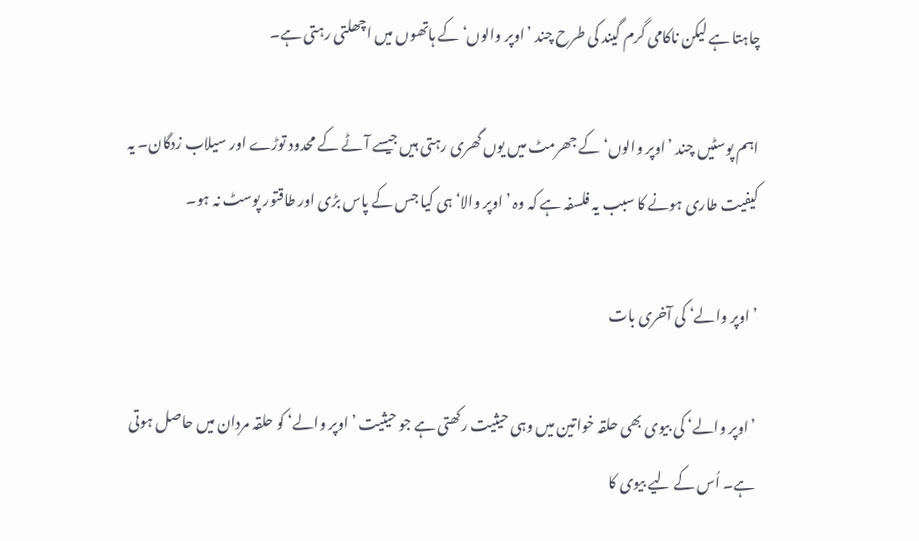چاہتا ہے لیکن ناکامی گرم گیند کی طرح چند ’اوپر والوں‘ کے ہاتھوں میں اچھلتی رہتی ہے۔

اہم پوسٹیں چند ’اوپر والوں‘ کے جھرمٹ میں یوں گھری رہتی ہیں جیسے آٹے کے محدود توڑے اور سیلاب زدگان۔ یہ کیفیت طاری ہونے کا سبب یہ فلسفہ ہے کہ وہ ’اوپر والا‘ ہی کیا جس کے پاس بڑی اور طاقتور پوسٹ نہ ہو۔

’اوپر والے‘ کی آخری بات

’اوپر والے‘ کی بیوی بھی حلقہ خواتین میں وہی حیثیت رکھتی ہے جو حیثیت ’اوپر والے‘ کو حلقہ مردان میں حاصل ہوتی ہے۔ اُس کے لیے بیوی کا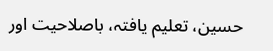حسین، تعلیم یافتہ، باصلاحیت اور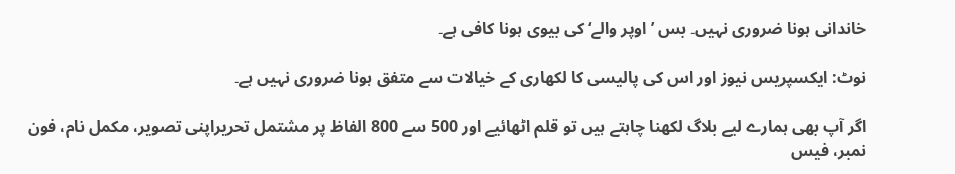خاندانی ہونا ضروری نہیں۔ بس ’اوپر والے‘ کی بیوی ہونا کافی ہے۔

نوٹ: ایکسپریس نیوز اور اس کی پالیسی کا لکھاری کے خیالات سے متفق ہونا ضروری نہیں ہے۔

اگر آپ بھی ہمارے لیے بلاگ لکھنا چاہتے ہیں تو قلم اٹھائیے اور 500 سے 800 الفاظ پر مشتمل تحریراپنی تصویر، مکمل نام، فون نمبر، فیس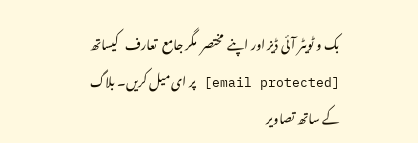بک و ٹویٹر آئی ڈیز اور اپنے  مختصر  مگر جامع  تعارف   کیساتھ  [email protected] پر ای میل کریں۔ بلاگ کے ساتھ تصاویر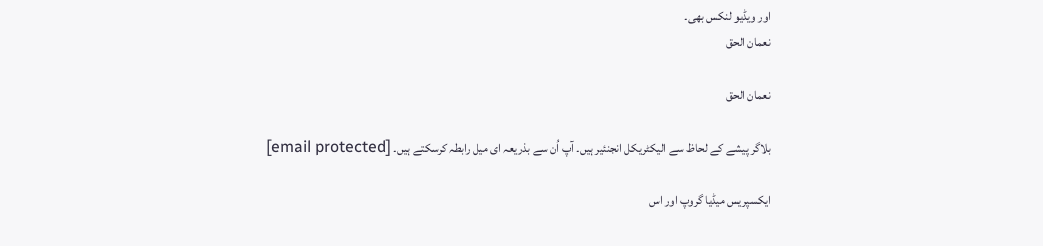اور ویڈیو لنکس بھی۔
نعمان الحق

نعمان الحق

بلاگر پیشے کے لحاظ سے الیکٹریکل انجنئیر ہیں۔ آپ اُن سے بذریعہ ای میل رابطہ کرسکتے ہیں۔ [email protected]

ایکسپریس میڈیا گروپ اور اس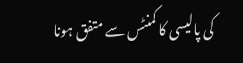کی پالیسی کا کمنٹس سے متفق ہونا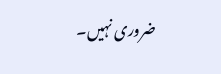ضروری نہیں۔